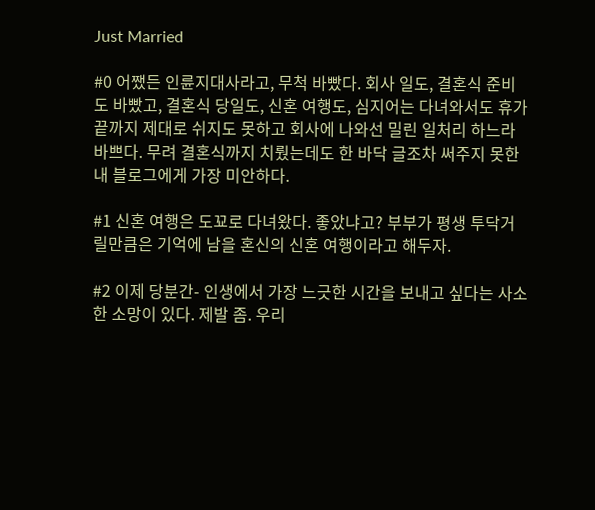Just Married

#0 어쨌든 인륜지대사라고, 무척 바빴다. 회사 일도, 결혼식 준비도 바빴고, 결혼식 당일도, 신혼 여행도, 심지어는 다녀와서도 휴가 끝까지 제대로 쉬지도 못하고 회사에 나와선 밀린 일처리 하느라 바쁘다. 무려 결혼식까지 치뤘는데도 한 바닥 글조차 써주지 못한 내 블로그에게 가장 미안하다.

#1 신혼 여행은 도꾜로 다녀왔다. 좋았냐고? 부부가 평생 투닥거릴만큼은 기억에 남을 혼신의 신혼 여행이라고 해두자.

#2 이제 당분간- 인생에서 가장 느긋한 시간을 보내고 싶다는 사소한 소망이 있다. 제발 좀. 우리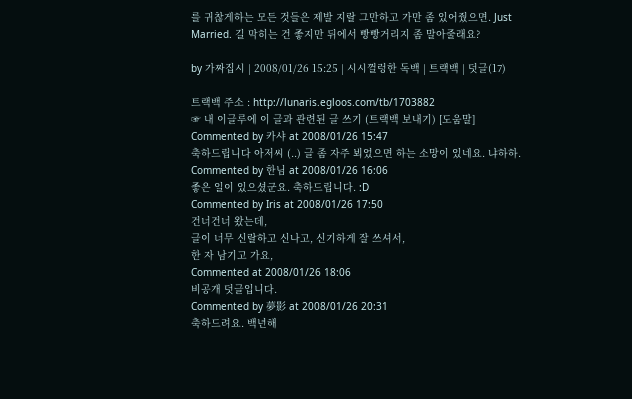를 귀찮게하는 모든 것들은 제발 지랄 그만하고 가만 좀 있어줬으면. Just Married. 길 막히는 건 좋지만 뒤에서 빵빵거리지 좀 말아줄래요?

by 가짜집시 | 2008/01/26 15:25 | 시시껄렁한 독백 | 트랙백 | 덧글(17)

트랙백 주소 : http://lunaris.egloos.com/tb/1703882
☞ 내 이글루에 이 글과 관련된 글 쓰기 (트랙백 보내기) [도움말]
Commented by 카샤 at 2008/01/26 15:47
축하드립니다 아저씨 (..) 글 좀 자주 뵈었으면 하는 소망이 있네요. 냐하하.
Commented by 한님 at 2008/01/26 16:06
좋은 일이 있으셨군요. 축하드립니다. :D
Commented by Iris at 2008/01/26 17:50
건너건너 왔는데,
글이 너무 신랄하고 신나고, 신기하게 잘 쓰셔서,
한 자 남기고 가요,
Commented at 2008/01/26 18:06
비공개 덧글입니다.
Commented by 夢影 at 2008/01/26 20:31
축하드려요. 백년해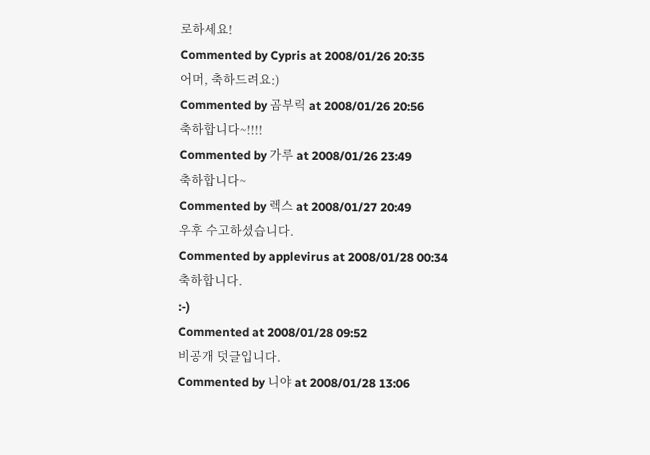로하세요!
Commented by Cypris at 2008/01/26 20:35
어머, 축하드려요:)
Commented by 곰부릭 at 2008/01/26 20:56
축하합니다~!!!!
Commented by 가루 at 2008/01/26 23:49
축하합니다~
Commented by 렉스 at 2008/01/27 20:49
우후 수고하셨습니다.
Commented by applevirus at 2008/01/28 00:34
축하합니다.
:-)
Commented at 2008/01/28 09:52
비공개 덧글입니다.
Commented by 니야 at 2008/01/28 13:06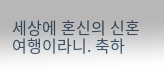세상에 혼신의 신혼여행이라니. 축하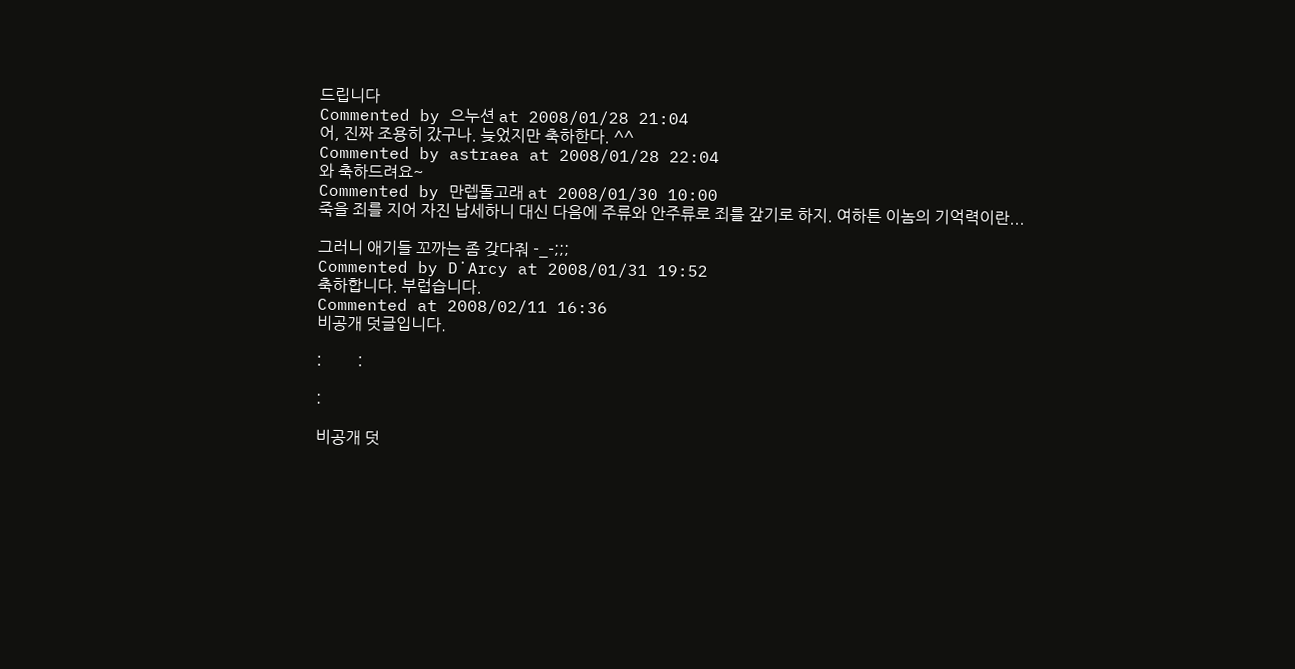드립니다
Commented by 으누션 at 2008/01/28 21:04
어, 진짜 조용히 갔구나. 늦었지만 축하한다. ^^
Commented by astraea at 2008/01/28 22:04
와 축하드려요~
Commented by 만렙돌고래 at 2008/01/30 10:00
죽을 죄를 지어 자진 납세하니 대신 다음에 주류와 안주류로 죄를 갚기로 하지. 여하튼 이놈의 기억력이란...

그러니 애기들 꼬까는 좀 갖다줘 -_-;;;
Commented by D˙Arcy at 2008/01/31 19:52
축하합니다. 부럽습니다.
Commented at 2008/02/11 16:36
비공개 덧글입니다.

:         :

:

비공개 덧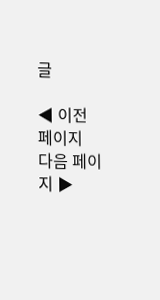글

◀ 이전 페이지          다음 페이지 ▶